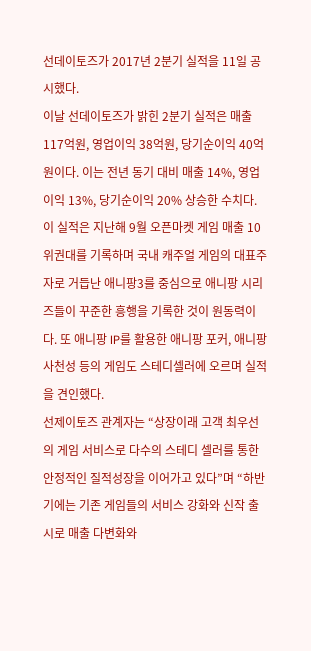선데이토즈가 2017년 2분기 실적을 11일 공시했다.
이날 선데이토즈가 밝힌 2분기 실적은 매출 117억원, 영업이익 38억원, 당기순이익 40억원이다. 이는 전년 동기 대비 매출 14%, 영업이익 13%, 당기순이익 20% 상승한 수치다.
이 실적은 지난해 9월 오픈마켓 게임 매출 10위권대를 기록하며 국내 캐주얼 게임의 대표주자로 거듭난 애니팡3를 중심으로 애니팡 시리즈들이 꾸준한 흥행을 기록한 것이 원동력이다. 또 애니팡 IP를 활용한 애니팡 포커, 애니팡 사천성 등의 게임도 스테디셀러에 오르며 실적을 견인했다.
선제이토즈 관계자는 “상장이래 고객 최우선의 게임 서비스로 다수의 스테디 셀러를 통한 안정적인 질적성장을 이어가고 있다”며 “하반기에는 기존 게임들의 서비스 강화와 신작 출시로 매출 다변화와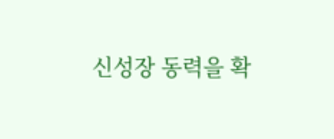신성장 동력을 확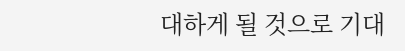대하게 될 것으로 기대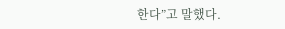한다”고 말했다.